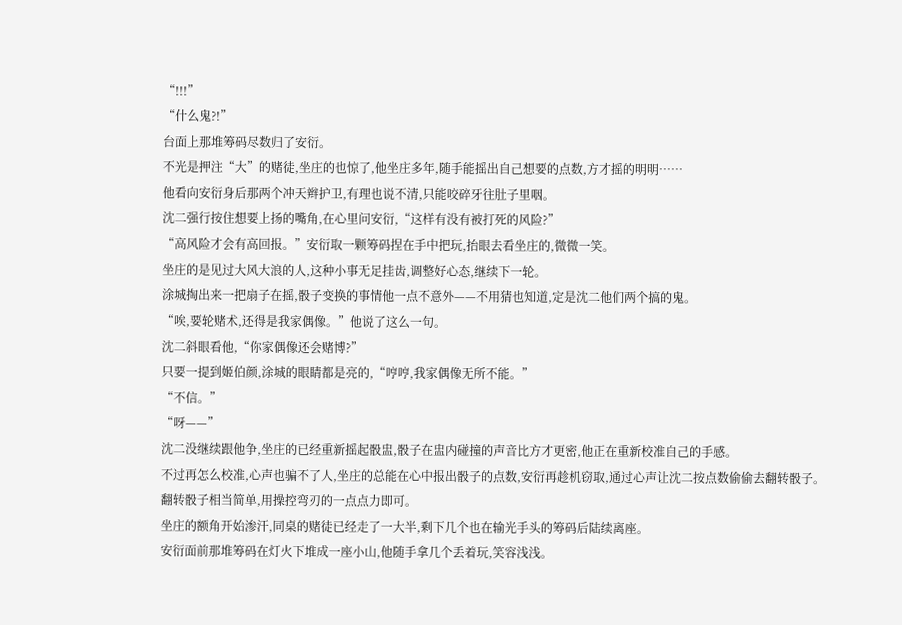“!!!”
“什么鬼?!”
台面上那堆筹码尽数归了安衍。
不光是押注“大”的赌徒,坐庄的也惊了,他坐庄多年,随手能摇出自己想要的点数,方才摇的明明……
他看向安衍身后那两个冲天辫护卫,有理也说不清,只能咬碎牙往肚子里咽。
沈二强行按住想要上扬的嘴角,在心里问安衍,“这样有没有被打死的风险?”
“高风险才会有高回报。”安衍取一颗筹码捏在手中把玩,抬眼去看坐庄的,微微一笑。
坐庄的是见过大风大浪的人,这种小事无足挂齿,调整好心态,继续下一轮。
涂城掏出来一把扇子在摇,骰子变换的事情他一点不意外——不用猜也知道,定是沈二他们两个搞的鬼。
“唉,要轮赌术,还得是我家偶像。”他说了这么一句。
沈二斜眼看他,“你家偶像还会赌博?”
只要一提到姬伯颜,涂城的眼睛都是亮的,“哼哼,我家偶像无所不能。”
“不信。”
“呀——”
沈二没继续跟他争,坐庄的已经重新摇起骰盅,骰子在盅内碰撞的声音比方才更密,他正在重新校准自己的手感。
不过再怎么校准,心声也骗不了人,坐庄的总能在心中报出骰子的点数,安衍再趁机窃取,通过心声让沈二按点数偷偷去翻转骰子。
翻转骰子相当简单,用操控弯刃的一点点力即可。
坐庄的额角开始渗汗,同桌的赌徒已经走了一大半,剩下几个也在输光手头的筹码后陆续离座。
安衍面前那堆筹码在灯火下堆成一座小山,他随手拿几个丢着玩,笑容浅浅。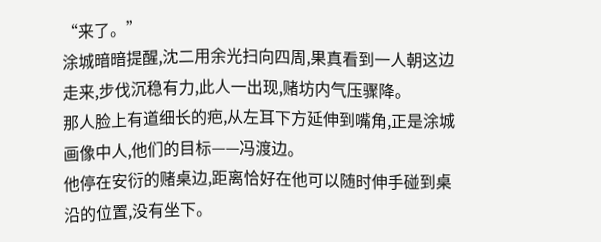“来了。”
涂城暗暗提醒,沈二用余光扫向四周,果真看到一人朝这边走来,步伐沉稳有力,此人一出现,赌坊内气压骤降。
那人脸上有道细长的疤,从左耳下方延伸到嘴角,正是涂城画像中人,他们的目标——冯渡边。
他停在安衍的赌桌边,距离恰好在他可以随时伸手碰到桌沿的位置,没有坐下。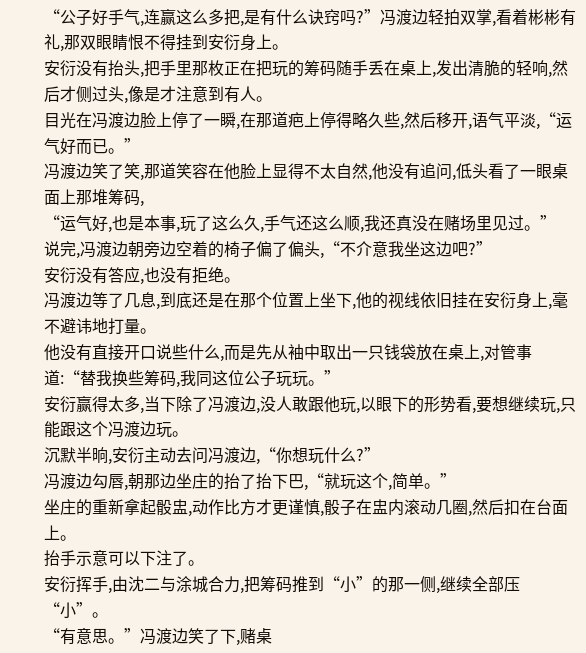“公子好手气,连赢这么多把,是有什么诀窍吗?”冯渡边轻拍双掌,看着彬彬有礼,那双眼睛恨不得挂到安衍身上。
安衍没有抬头,把手里那枚正在把玩的筹码随手丢在桌上,发出清脆的轻响,然后才侧过头,像是才注意到有人。
目光在冯渡边脸上停了一瞬,在那道疤上停得略久些,然后移开,语气平淡,“运气好而已。”
冯渡边笑了笑,那道笑容在他脸上显得不太自然,他没有追问,低头看了一眼桌面上那堆筹码,
“运气好,也是本事,玩了这么久,手气还这么顺,我还真没在赌场里见过。”
说完,冯渡边朝旁边空着的椅子偏了偏头,“不介意我坐这边吧?”
安衍没有答应,也没有拒绝。
冯渡边等了几息,到底还是在那个位置上坐下,他的视线依旧挂在安衍身上,毫不避讳地打量。
他没有直接开口说些什么,而是先从袖中取出一只钱袋放在桌上,对管事道:“替我换些筹码,我同这位公子玩玩。”
安衍赢得太多,当下除了冯渡边,没人敢跟他玩,以眼下的形势看,要想继续玩,只能跟这个冯渡边玩。
沉默半晌,安衍主动去问冯渡边,“你想玩什么?”
冯渡边勾唇,朝那边坐庄的抬了抬下巴,“就玩这个,简单。”
坐庄的重新拿起骰盅,动作比方才更谨慎,骰子在盅内滚动几圈,然后扣在台面上。
抬手示意可以下注了。
安衍挥手,由沈二与涂城合力,把筹码推到“小”的那一侧,继续全部压“小”。
“有意思。”冯渡边笑了下,赌桌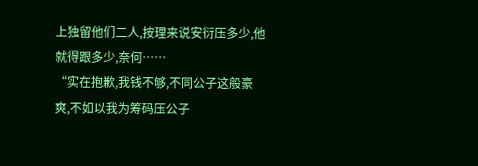上独留他们二人,按理来说安衍压多少,他就得跟多少,奈何……
“实在抱歉,我钱不够,不同公子这般豪爽,不如以我为筹码压公子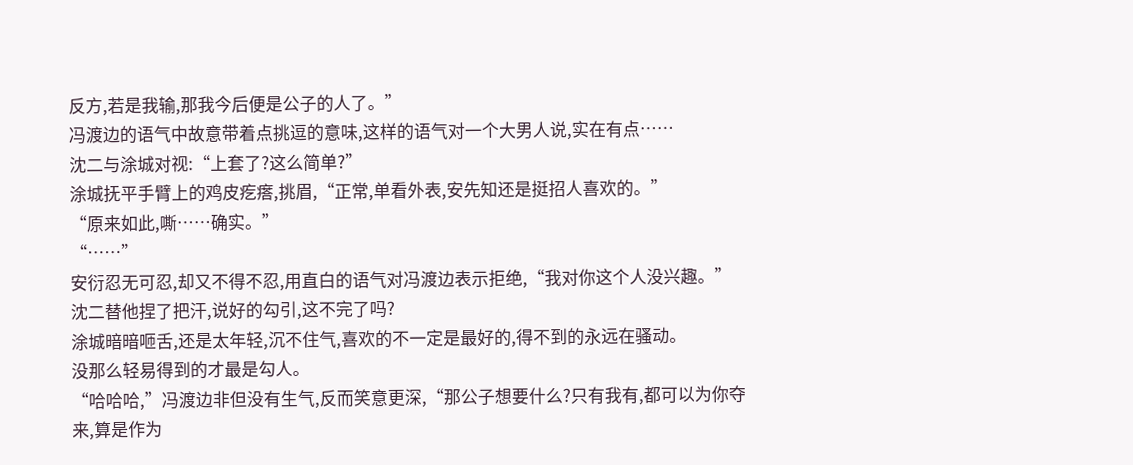反方,若是我输,那我今后便是公子的人了。”
冯渡边的语气中故意带着点挑逗的意味,这样的语气对一个大男人说,实在有点……
沈二与涂城对视:“上套了?这么简单?”
涂城抚平手臂上的鸡皮疙瘩,挑眉,“正常,单看外表,安先知还是挺招人喜欢的。”
“原来如此,嘶……确实。”
“……”
安衍忍无可忍,却又不得不忍,用直白的语气对冯渡边表示拒绝,“我对你这个人没兴趣。”
沈二替他捏了把汗,说好的勾引,这不完了吗?
涂城暗暗咂舌,还是太年轻,沉不住气,喜欢的不一定是最好的,得不到的永远在骚动。
没那么轻易得到的才最是勾人。
“哈哈哈,”冯渡边非但没有生气,反而笑意更深,“那公子想要什么?只有我有,都可以为你夺来,算是作为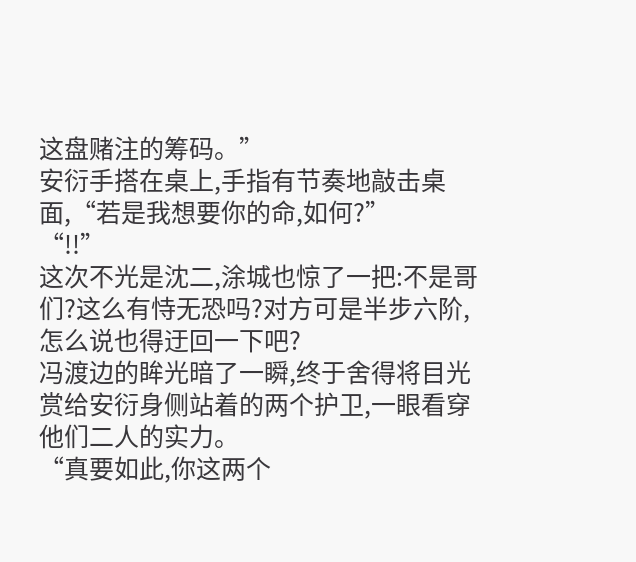这盘赌注的筹码。”
安衍手搭在桌上,手指有节奏地敲击桌面,“若是我想要你的命,如何?”
“!!”
这次不光是沈二,涂城也惊了一把:不是哥们?这么有恃无恐吗?对方可是半步六阶,怎么说也得迂回一下吧?
冯渡边的眸光暗了一瞬,终于舍得将目光赏给安衍身侧站着的两个护卫,一眼看穿他们二人的实力。
“真要如此,你这两个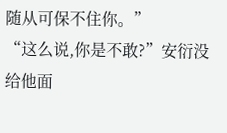随从可保不住你。”
“这么说,你是不敢?”安衍没给他面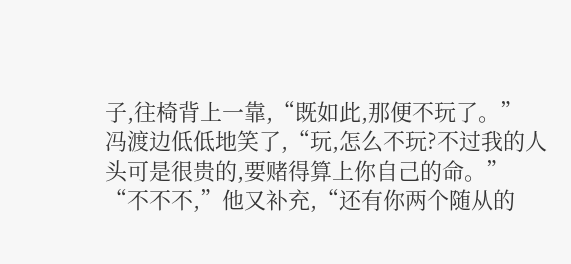子,往椅背上一靠,“既如此,那便不玩了。”
冯渡边低低地笑了,“玩,怎么不玩?不过我的人头可是很贵的,要赌得算上你自己的命。”
“不不不,”他又补充,“还有你两个随从的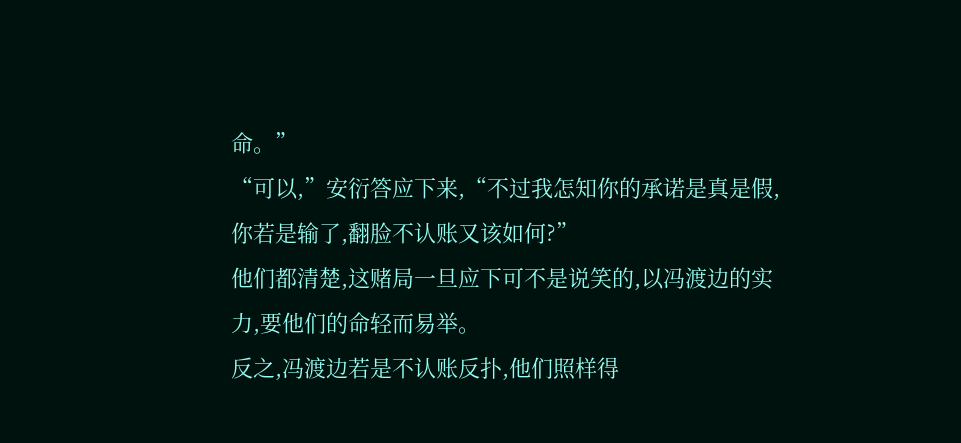命。”
“可以,”安衍答应下来,“不过我怎知你的承诺是真是假,你若是输了,翻脸不认账又该如何?”
他们都清楚,这赌局一旦应下可不是说笑的,以冯渡边的实力,要他们的命轻而易举。
反之,冯渡边若是不认账反扑,他们照样得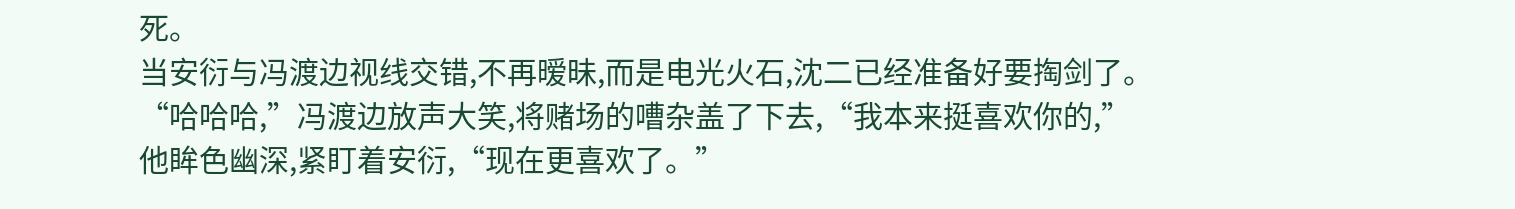死。
当安衍与冯渡边视线交错,不再暧昧,而是电光火石,沈二已经准备好要掏剑了。
“哈哈哈,”冯渡边放声大笑,将赌场的嘈杂盖了下去,“我本来挺喜欢你的,”
他眸色幽深,紧盯着安衍,“现在更喜欢了。”